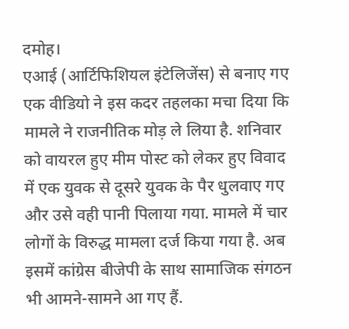दमोह।
एआई (आर्टिफिशियल इंटेलिजेंस) से बनाए गए एक वीडियो ने इस कदर तहलका मचा दिया कि मामले ने राजनीतिक मोड़ ले लिया है. शनिवार को वायरल हुए मीम पोस्ट को लेकर हुए विवाद में एक युवक से दूसरे युवक के पैर धुलवाए गए और उसे वही पानी पिलाया गया. मामले में चार लोगों के विरुद्ध मामला दर्ज किया गया है. अब इसमें कांग्रेस बीजेपी के साथ सामाजिक संगठन भी आमने-सामने आ गए हैं.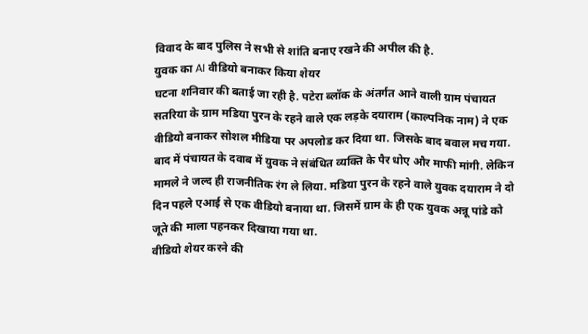विवाद के बाद पुलिस ने सभी से शांति बनाए रखने की अपील की है.
युवक का AI वीडियो बनाकर किया शेयर
घटना शनिवार की बताई जा रही है. पटेरा ब्लॉक के अंतर्गत आने वाली ग्राम पंचायत सतरिया के ग्राम मडिया पुरन के रहने वाले एक लड़के दयाराम (काल्पनिक नाम) ने एक वीडियो बनाकर सोशल मीडिया पर अपलोड कर दिया था. जिसके बाद बवाल मच गया. बाद में पंचायत के दवाब में युवक ने संबंधित व्यक्ति के पैर धोए और माफी मांगी. लेकिन मामले ने जल्द ही राजनीतिक रंग ले लिया. मडिया पुरन के रहने वाले युवक दयाराम ने दो दिन पहले एआई से एक वीडियो बनाया था. जिसमें ग्राम के ही एक युवक अन्नू पांडे को जूते की माला पहनकर दिखाया गया था.
वीडियो शेयर करने की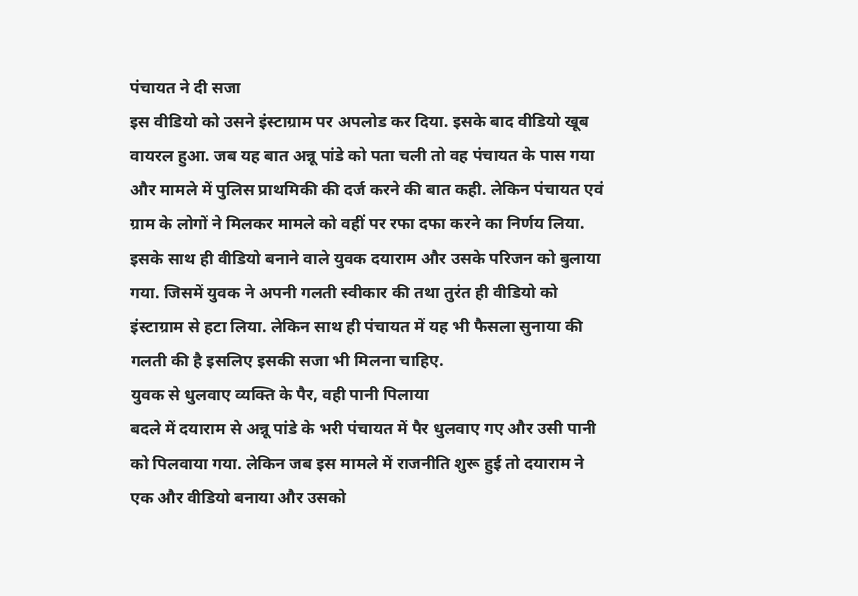पंचायत ने दी सजा
इस वीडियो को उसने इंस्टाग्राम पर अपलोड कर दिया. इसके बाद वीडियो खूब वायरल हुआ. जब यह बात अन्नू पांडे को पता चली तो वह पंचायत के पास गया और मामले में पुलिस प्राथमिकी की दर्ज करने की बात कही. लेकिन पंचायत एवं ग्राम के लोगों ने मिलकर मामले को वहीं पर रफा दफा करने का निर्णय लिया. इसके साथ ही वीडियो बनाने वाले युवक दयाराम और उसके परिजन को बुलाया गया. जिसमें युवक ने अपनी गलती स्वीकार की तथा तुरंत ही वीडियो को इंस्टाग्राम से हटा लिया. लेकिन साथ ही पंचायत में यह भी फैसला सुनाया की गलती की है इसलिए इसकी सजा भी मिलना चाहिए.
युवक से धुलवाए व्यक्ति के पैर, वही पानी पिलाया
बदले में दयाराम से अन्नू पांडे के भरी पंचायत में पैर धुलवाए गए और उसी पानी को पिलवाया गया. लेकिन जब इस मामले में राजनीति शुरू हुई तो दयाराम ने एक और वीडियो बनाया और उसको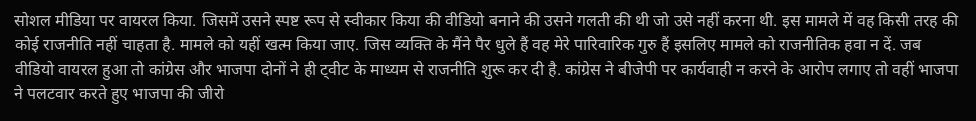सोशल मीडिया पर वायरल किया. जिसमें उसने स्पष्ट रूप से स्वीकार किया की वीडियो बनाने की उसने गलती की थी जो उसे नहीं करना थी. इस मामले में वह किसी तरह की कोई राजनीति नहीं चाहता है. मामले को यहीं खत्म किया जाए. जिस व्यक्ति के मैंने पैर धुले हैं वह मेरे पारिवारिक गुरु हैं इसलिए मामले को राजनीतिक हवा न दें. जब वीडियो वायरल हुआ तो कांग्रेस और भाजपा दोनों ने ही ट्वीट के माध्यम से राजनीति शुरू कर दी है. कांग्रेस ने बीजेपी पर कार्यवाही न करने के आरोप लगाए तो वहीं भाजपा ने पलटवार करते हुए भाजपा की जीरो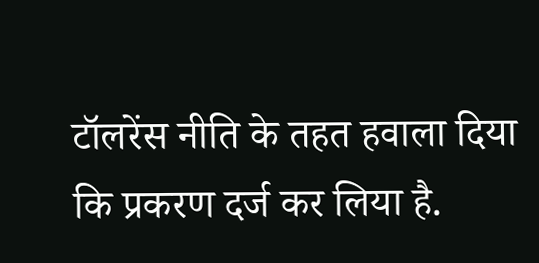टॉलरेंस नीति के तहत हवाला दिया कि प्रकरण दर्ज कर लिया है.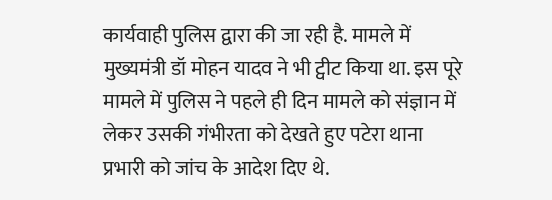कार्यवाही पुलिस द्वारा की जा रही है. मामले में मुख्यमंत्री डॉ मोहन यादव ने भी ट्वीट किया था. इस पूरे मामले में पुलिस ने पहले ही दिन मामले को संज्ञान में लेकर उसकी गंभीरता को देखते हुए पटेरा थाना प्रभारी को जांच के आदेश दिए थे.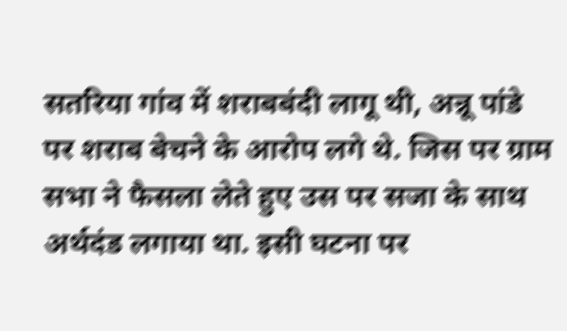सतरिया गांव में शराबबंदी लागू थी, अन्नू पांडे पर शराब बेचने के आरोप लगे थे. जिस पर ग्राम सभा ने फैसला लेते हुए उस पर सजा के साथ अर्थदंड लगाया था. इसी घटना पर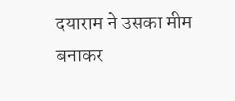दयाराम ने उसका मीम बनाकर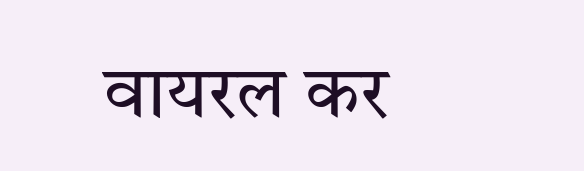वायरल कर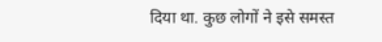दिया था. कुछ लोगों ने इसे समस्त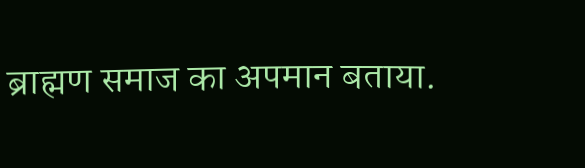ब्राह्मण समाज का अपमान बताया.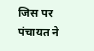जिस पर पंचायत ने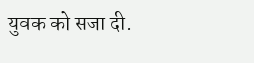युवक को सजा दी.